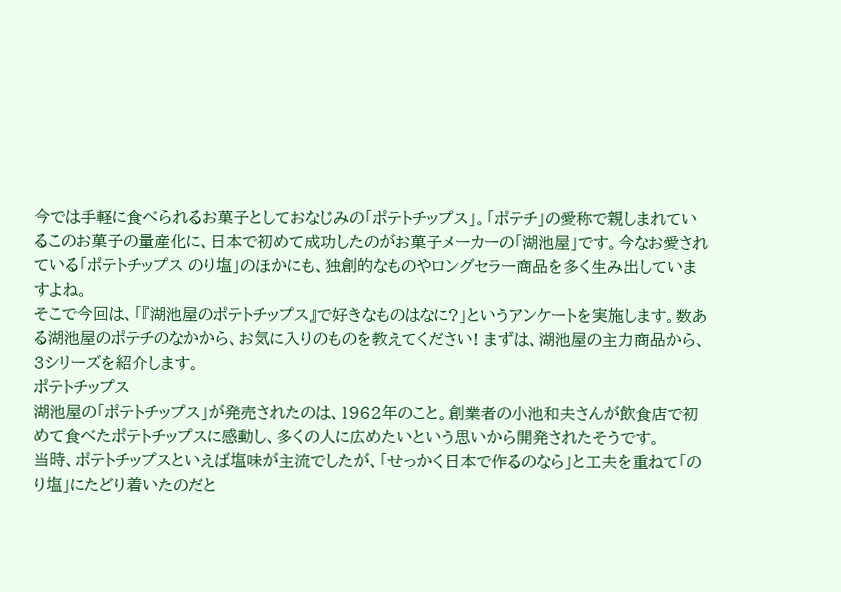今では手軽に食べられるお菓子としておなじみの「ポテトチップス」。「ポテチ」の愛称で親しまれているこのお菓子の量産化に、日本で初めて成功したのがお菓子メーカーの「湖池屋」です。今なお愛されている「ポテトチップス のり塩」のほかにも、独創的なものやロングセラー商品を多く生み出していますよね。
そこで今回は、「『湖池屋のポテトチップス』で好きなものはなに?」というアンケートを実施します。数ある湖池屋のポテチのなかから、お気に入りのものを教えてください! まずは、湖池屋の主力商品から、3シリーズを紹介します。
ポテトチップス
湖池屋の「ポテトチップス」が発売されたのは、1962年のこと。創業者の小池和夫さんが飲食店で初めて食べたポテトチップスに感動し、多くの人に広めたいという思いから開発されたそうです。
当時、ポテトチップスといえば塩味が主流でしたが、「せっかく日本で作るのなら」と工夫を重ねて「のり塩」にたどり着いたのだと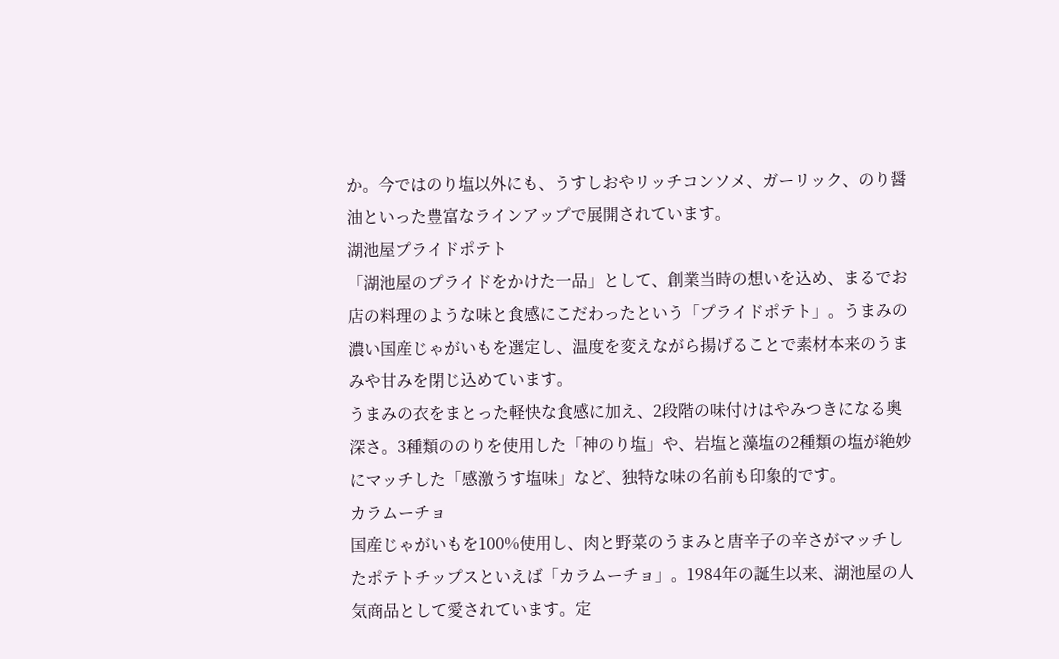か。今ではのり塩以外にも、うすしおやリッチコンソメ、ガーリック、のり醤油といった豊富なラインアップで展開されています。
湖池屋プライドポテト
「湖池屋のプライドをかけた一品」として、創業当時の想いを込め、まるでお店の料理のような味と食感にこだわったという「プライドポテト」。うまみの濃い国産じゃがいもを選定し、温度を変えながら揚げることで素材本来のうまみや甘みを閉じ込めています。
うまみの衣をまとった軽快な食感に加え、2段階の味付けはやみつきになる奥深さ。3種類ののりを使用した「神のり塩」や、岩塩と藻塩の2種類の塩が絶妙にマッチした「感激うす塩味」など、独特な味の名前も印象的です。
カラムーチョ
国産じゃがいもを100%使用し、肉と野菜のうまみと唐辛子の辛さがマッチしたポテトチップスといえば「カラムーチョ」。1984年の誕生以来、湖池屋の人気商品として愛されています。定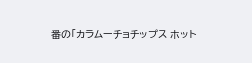番の「カラムーチョチップス ホット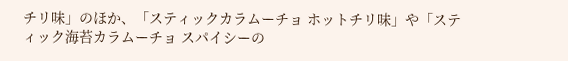チリ味」のほか、「スティックカラムーチョ ホットチリ味」や「スティック海苔カラムーチョ スパイシーの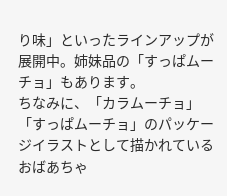り味」といったラインアップが展開中。姉妹品の「すっぱムーチョ」もあります。
ちなみに、「カラムーチョ」「すっぱムーチョ」のパッケージイラストとして描かれているおばあちゃ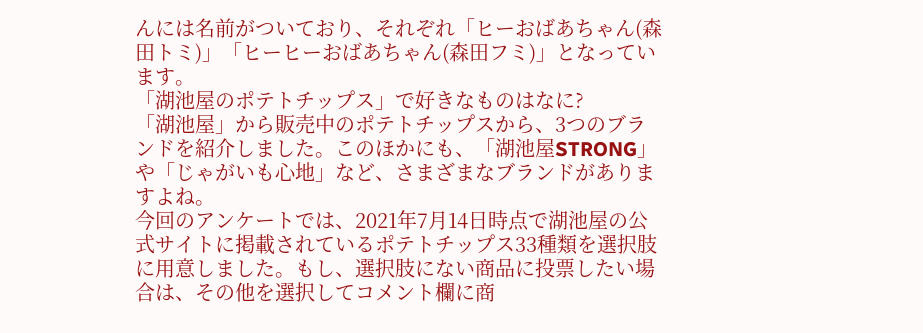んには名前がついており、それぞれ「ヒーおばあちゃん(森田トミ)」「ヒーヒーおばあちゃん(森田フミ)」となっています。
「湖池屋のポテトチップス」で好きなものはなに?
「湖池屋」から販売中のポテトチップスから、3つのブランドを紹介しました。このほかにも、「湖池屋STRONG」や「じゃがいも心地」など、さまざまなブランドがありますよね。
今回のアンケートでは、2021年7月14日時点で湖池屋の公式サイトに掲載されているポテトチップス33種類を選択肢に用意しました。もし、選択肢にない商品に投票したい場合は、その他を選択してコメント欄に商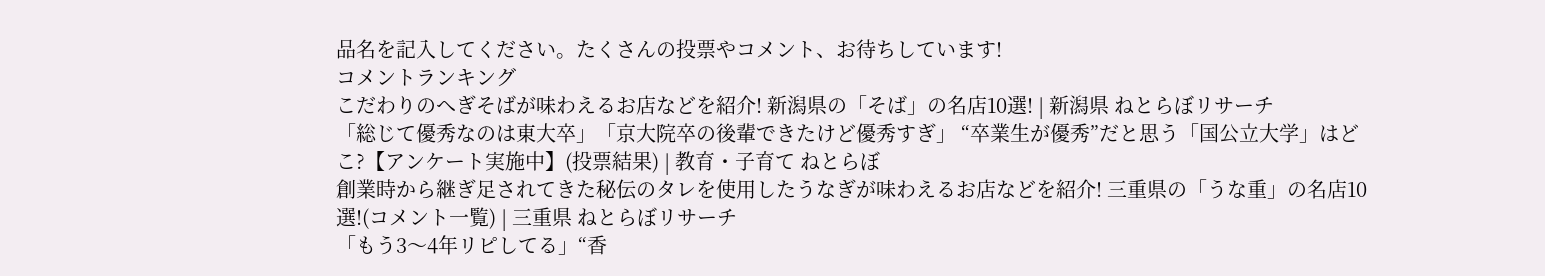品名を記入してください。たくさんの投票やコメント、お待ちしています!
コメントランキング
こだわりのへぎそばが味わえるお店などを紹介! 新潟県の「そば」の名店10選! | 新潟県 ねとらぼリサーチ
「総じて優秀なのは東大卒」「京大院卒の後輩できたけど優秀すぎ」 “卒業生が優秀”だと思う「国公立大学」はどこ?【アンケート実施中】(投票結果) | 教育・子育て ねとらぼ
創業時から継ぎ足されてきた秘伝のタレを使用したうなぎが味わえるお店などを紹介! 三重県の「うな重」の名店10選!(コメント一覧) | 三重県 ねとらぼリサーチ
「もう3〜4年リピしてる」“香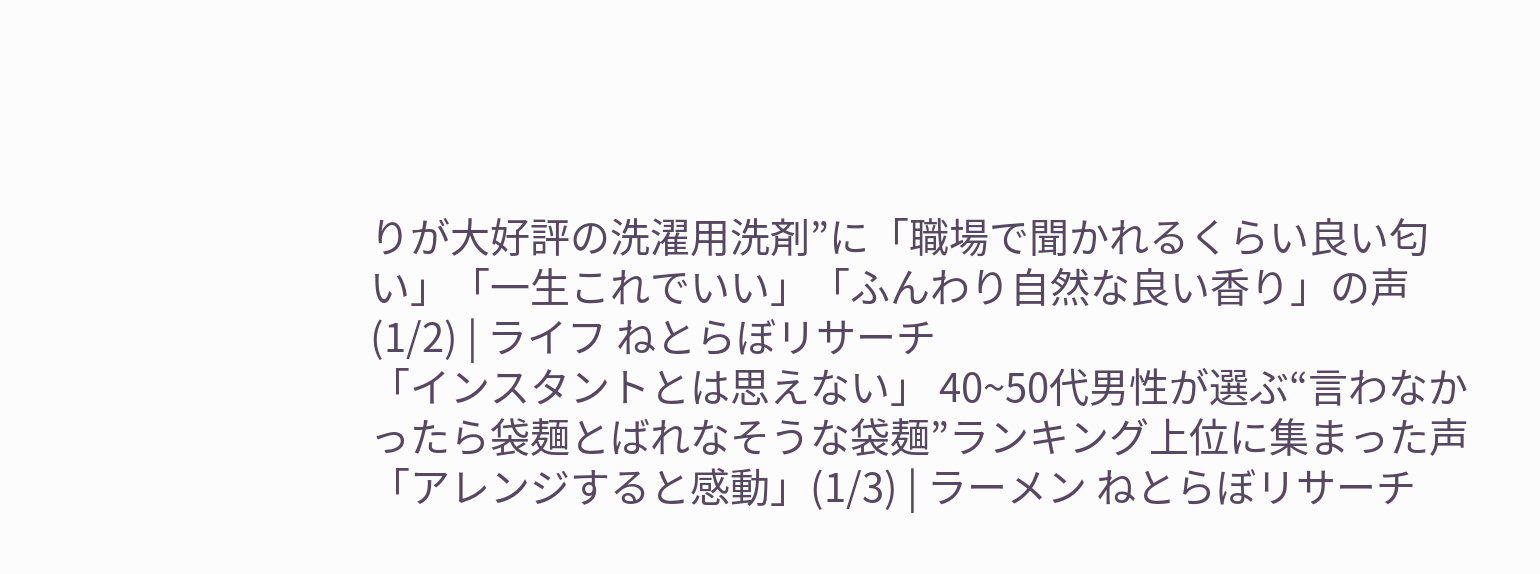りが大好評の洗濯用洗剤”に「職場で聞かれるくらい良い匂い」「一生これでいい」「ふんわり自然な良い香り」の声(1/2) | ライフ ねとらぼリサーチ
「インスタントとは思えない」 40~50代男性が選ぶ“言わなかったら袋麺とばれなそうな袋麺”ランキング上位に集まった声「アレンジすると感動」(1/3) | ラーメン ねとらぼリサーチ